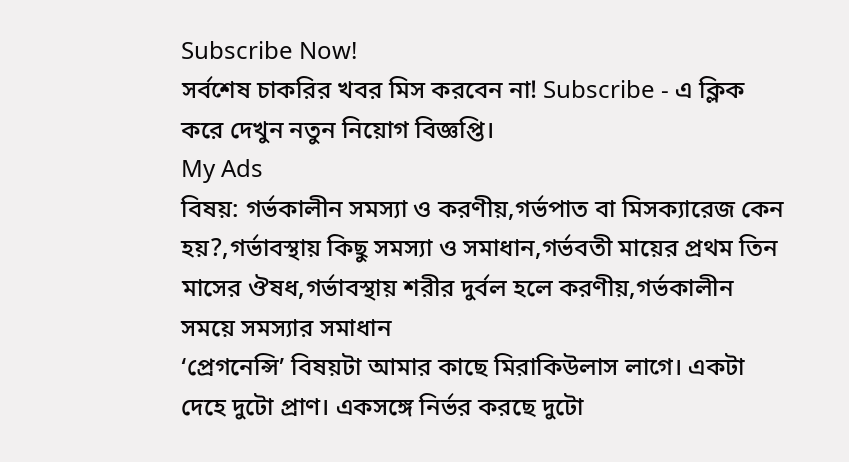Subscribe Now!
সর্বশেষ চাকরির খবর মিস করবেন না! Subscribe - এ ক্লিক করে দেখুন নতুন নিয়োগ বিজ্ঞপ্তি।
My Ads
বিষয়: গর্ভকালীন সমস্যা ও করণীয়,গর্ভপাত বা মিসক্যারেজ কেন হয়?,গর্ভাবস্থায় কিছু সমস্যা ও সমাধান,গর্ভবতী মায়ের প্রথম তিন মাসের ঔষধ,গর্ভাবস্থায় শরীর দুর্বল হলে করণীয়,গর্ভকালীন সময়ে সমস্যার সমাধান
‘প্রেগনেন্সি’ বিষয়টা আমার কাছে মিরাকিউলাস লাগে। একটা দেহে দুটো প্রাণ। একসঙ্গে নির্ভর করছে দুটো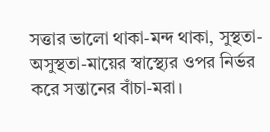সত্তার ভালো থাকা-মন্দ থাকা, সুস্থতা-অসুস্থতা-মায়ের স্বাস্থ্যের ওপর নির্ভর করে সন্তানের বাঁচা-মরা।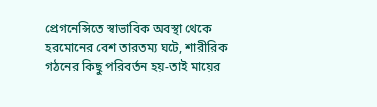প্রেগনেন্সিতে স্বাভাবিক অবস্থা থেকে হরমোনের বেশ তারতম্য ঘটে, শারীরিক গঠনের কিছু পরিবর্তন হয়-তাই মায়ের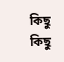কিছু কিছু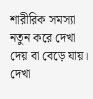শারীরিক সমস্যা নতুন করে দেখা দেয় বা বেড়ে যায়। দেখা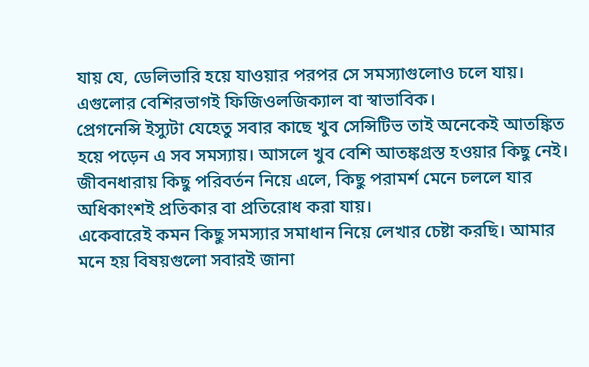যায় যে, ডেলিভারি হয়ে যাওয়ার পরপর সে সমস্যাগুলোও চলে যায়। এগুলোর বেশিরভাগই ফিজিওলজিক্যাল বা স্বাভাবিক।
প্রেগনেন্সি ইস্যুটা যেহেতু সবার কাছে খুব সেন্সিটিভ তাই অনেকেই আতঙ্কিত হয়ে পড়েন এ সব সমস্যায়। আসলে খুব বেশি আতঙ্কগ্রস্ত হওয়ার কিছু নেই। জীবনধারায় কিছু পরিবর্তন নিয়ে এলে, কিছু পরামর্শ মেনে চললে যার অধিকাংশই প্রতিকার বা প্রতিরোধ করা যায়।
একেবারেই কমন কিছু সমস্যার সমাধান নিয়ে লেখার চেষ্টা করছি। আমার মনে হয় বিষয়গুলো সবারই জানা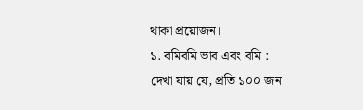থাকা প্রয়োজন।
১. বমিবমি ভাব এবং বমি :
দেখা যায় যে, প্রতি ১০০ জন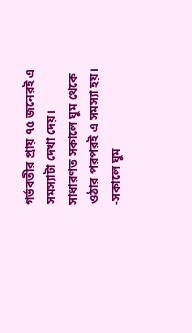গর্ভবতীর প্রায় ৭৫ জনেরই এ সমস্যাটা দেখা দেয়। সাধারণত সকালে ঘুম থেকে ওঠার পরপরই এ সমস্যা হয়।
-সকালে ঘুম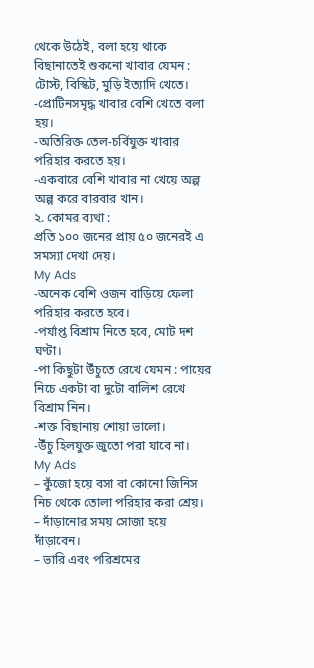থেকে উঠেই, বলা হয়ে থাকে বিছানাতেই শুকনো খাবার যেমন : টোস্ট, বিস্কিট, মুড়ি ইত্যাদি খেতে।
-প্রোটিনসমৃদ্ধ খাবার বেশি খেতে বলা হয়।
-অতিরিক্ত তেল-চর্বিযুক্ত খাবার পরিহার করতে হয়।
-একবারে বেশি খাবার না খেয়ে অল্প অল্প করে বারবার খান।
২. কোমর ব্যথা :
প্রতি ১০০ জনের প্রায় ৫০ জনেরই এ সমস্যা দেখা দেয়।
My Ads
-অনেক বেশি ওজন বাড়িয়ে ফেলা পরিহার করতে হবে।
-পর্যাপ্ত বিশ্রাম নিতে হবে, মোট দশ ঘণ্টা।
-পা কিছুটা উঁচুতে রেখে যেমন : পায়ের নিচে একটা বা দুটো বালিশ রেখে বিশ্রাম নিন।
-শক্ত বিছানায় শোয়া ভালো।
-উঁচু হিলযুক্ত জুতো পরা যাবে না।
My Ads
– কুঁজো হয়ে বসা বা কোনো জিনিস নিচ থেকে তোলা পরিহার করা শ্রেয়।
– দাঁড়ানোর সময় সোজা হয়ে দাঁড়াবেন।
– ভারি এবং পরিশ্রমের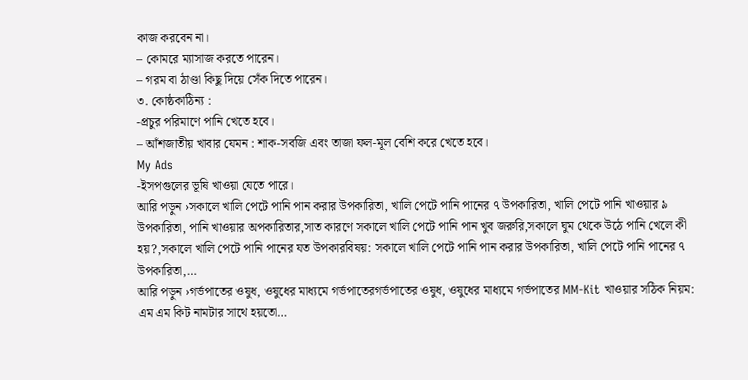কাজ করবেন না।
– কোমরে ম্যাসাজ করতে পারেন।
– গরম বা ঠাণ্ডা কিছু দিয়ে সেঁক দিতে পারেন।
৩. কোষ্ঠকাঠিন্য :
-প্রচুর পরিমাণে পানি খেতে হবে।
– আঁশজাতীয় খাবার যেমন : শাক-সবজি এবং তাজা ফল-মূল বেশি করে খেতে হবে।
My Ads
-ইসপগুলের ভূষি খাওয়া যেতে পারে।
আরি পড়ুন ›সকালে খালি পেটে পানি পান করার উপকারিতা, খালি পেটে পানি পানের ৭ উপকারিতা, খালি পেটে পানি খাওয়ার ৯ উপকারিতা, পানি খাওয়ার অপকারিতার,সাত কারণে সকালে খালি পেটে পানি পান খুব জরুরি,সকালে ঘুম থেকে উঠে পানি খেলে কী হয়?,সকালে খালি পেটে পানি পানের যত উপকারবিষয়: সকালে খালি পেটে পানি পান করার উপকারিতা, খালি পেটে পানি পানের ৭ উপকারিতা,…
আরি পড়ুন ›গর্ভপাতের ওষুধ, ওষুধের মাধ্যমে গর্ভপাতেরগর্ভপাতের ওষুধ, ওষুধের মাধ্যমে গর্ভপাতের MM-Kit খাওয়ার সঠিক নিয়ম: এম এম কিট নামটার সাথে হয়তো…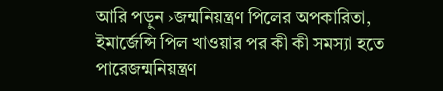আরি পড়ুন ›জন্মনিয়ন্ত্রণ পিলের অপকারিতা, ইমার্জেন্সি পিল খাওয়ার পর কী কী সমস্যা হতে পারেজন্মনিয়ন্ত্রণ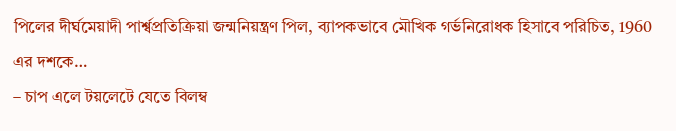পিলের দীর্ঘমেয়াদী পার্শ্বপ্রতিক্রিয়া জন্মনিয়ন্ত্রণ পিল, ব্যাপকভাবে মৌখিক গর্ভনিরোধক হিসাবে পরিচিত, 1960 এর দশকে…
– চাপ এলে টয়লেটে যেতে বিলম্ব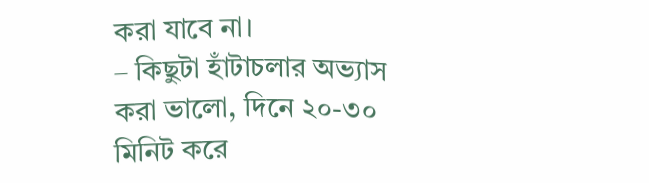করা যাবে না।
– কিছুটা হাঁটাচলার অভ্যাস করা ভালো, দিনে ২০-৩০ মিনিট করে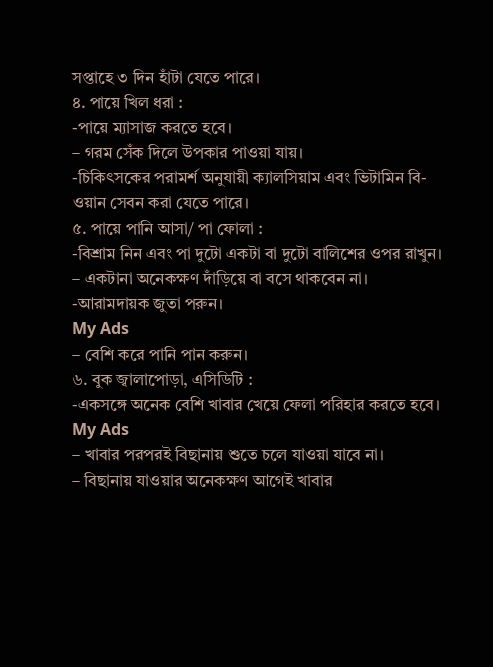সপ্তাহে ৩ দিন হাঁটা যেতে পারে।
৪. পায়ে খিল ধরা :
-পায়ে ম্যাসাজ করতে হবে।
– গরম সেঁক দিলে উপকার পাওয়া যায়।
-চিকিৎসকের পরামর্শ অনুযায়ী ক্যালসিয়াম এবং ভিটামিন বি-ওয়ান সেবন করা যেতে পারে।
৫. পায়ে পানি আসা/ পা ফোলা :
-বিশ্রাম নিন এবং পা দুটো একটা বা দুটো বালিশের ওপর রাখুন।
– একটানা অনেকক্ষণ দাঁড়িয়ে বা বসে থাকবেন না।
-আরামদায়ক জুতা পরুন।
My Ads
– বেশি করে পানি পান করুন।
৬. বুক জ্বালাপোড়া, এসিডিটি :
-একসঙ্গে অনেক বেশি খাবার খেয়ে ফেলা পরিহার করতে হবে।
My Ads
– খাবার পরপরই বিছানায় শুতে চলে যাওয়া যাবে না।
– বিছানায় যাওয়ার অনেকক্ষণ আগেই খাবার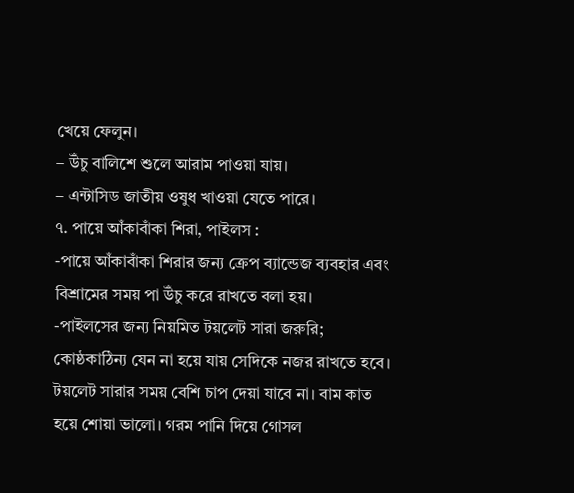খেয়ে ফেলুন।
– উঁচু বালিশে শুলে আরাম পাওয়া যায়।
– এন্টাসিড জাতীয় ওষুধ খাওয়া যেতে পারে।
৭. পায়ে আঁকাবাঁকা শিরা, পাইলস :
-পায়ে আঁকাবাঁকা শিরার জন্য ক্রেপ ব্যান্ডেজ ব্যবহার এবং বিশ্রামের সময় পা উঁচু করে রাখতে বলা হয়।
-পাইলসের জন্য নিয়মিত টয়লেট সারা জরুরি; কোষ্ঠকাঠিন্য যেন না হয়ে যায় সেদিকে নজর রাখতে হবে। টয়লেট সারার সময় বেশি চাপ দেয়া যাবে না। বাম কাত হয়ে শোয়া ভালো। গরম পানি দিয়ে গোসল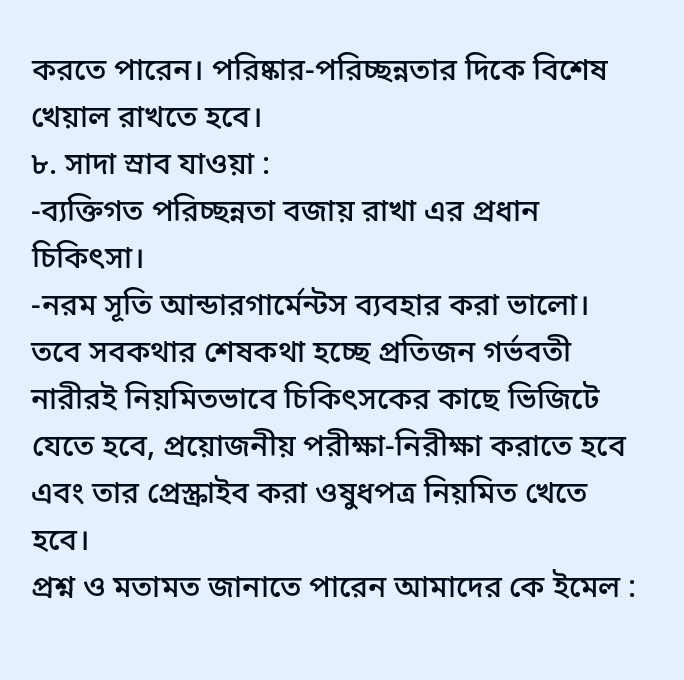করতে পারেন। পরিষ্কার-পরিচ্ছন্নতার দিকে বিশেষ খেয়াল রাখতে হবে।
৮. সাদা স্রাব যাওয়া :
-ব্যক্তিগত পরিচ্ছন্নতা বজায় রাখা এর প্রধান চিকিৎসা।
-নরম সূতি আন্ডারগার্মেন্টস ব্যবহার করা ভালো।
তবে সবকথার শেষকথা হচ্ছে প্রতিজন গর্ভবতী নারীরই নিয়মিতভাবে চিকিৎসকের কাছে ভিজিটে যেতে হবে, প্রয়োজনীয় পরীক্ষা-নিরীক্ষা করাতে হবে এবং তার প্রেস্ক্রাইব করা ওষুধপত্র নিয়মিত খেতে হবে।
প্রশ্ন ও মতামত জানাতে পারেন আমাদের কে ইমেল :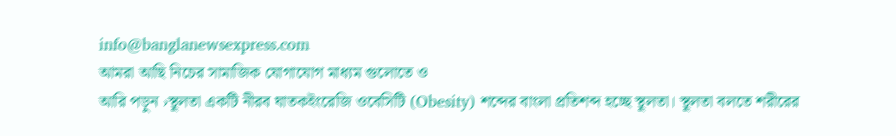info@banglanewsexpress.com
আমরা আছি নিচের সামাজিক যোগাযোগ মাধ্যম গুলোতে ও
আরি পড়ুন ›স্থূলতা একটি নীরব ঘাতকইংরেজি ওবেসিটি (Obesity) শব্দের বাংলা প্রতিশব্দ হচ্ছে স্থূলতা। স্থূলতা বলতে শরীরের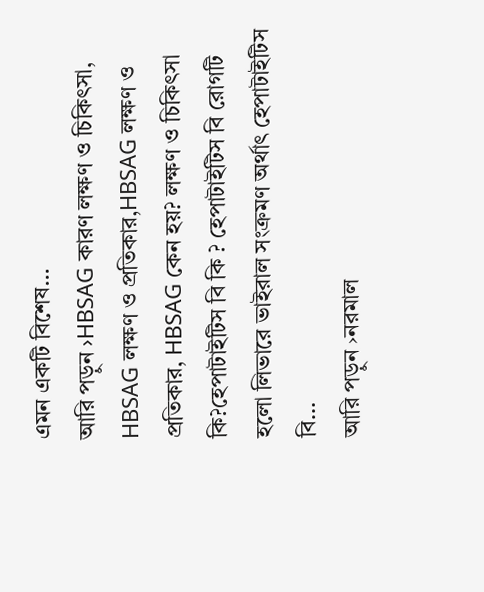এমন একটি বিশেষ…
আরি পড়ুন ›HBSAG কারণ লক্ষণ ও চিকিৎসা, HBSAG লক্ষণ ও প্রতিকার,HBSAG লক্ষণ ও প্রতিকার, HBSAG কেন হয়? লক্ষণ ও চিকিৎসা কি?হেপাটাইটিস বি কি ? হেপাটাইটিস বি রোগটি হলো লিভারে ভাইরাল সংক্রমণ অর্থাৎ হেপাটাইটিস বি…
আরি পড়ুন ›নরমাল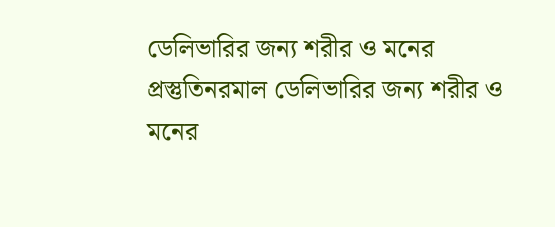ডেলিভারির জন্য শরীর ও মনের প্রস্তুতিনরমাল ডেলিভারির জন্য শরীর ও মনের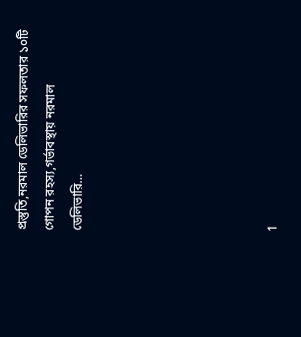প্রস্তুতি,নরমাল ডেলিভারির সফলতার ১০টি গোপন রহস্য,গর্ভাবস্থায় নরমাল ডেলিভারি…






1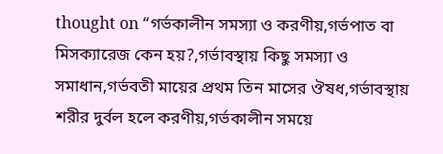thought on “গর্ভকালীন সমস্যা ও করণীয়,গর্ভপাত বা মিসক্যারেজ কেন হয়?,গর্ভাবস্থায় কিছু সমস্যা ও সমাধান,গর্ভবতী মায়ের প্রথম তিন মাসের ঔষধ,গর্ভাবস্থায় শরীর দুর্বল হলে করণীয়,গর্ভকালীন সময়ে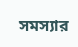সমস্যার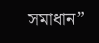সমাধান”